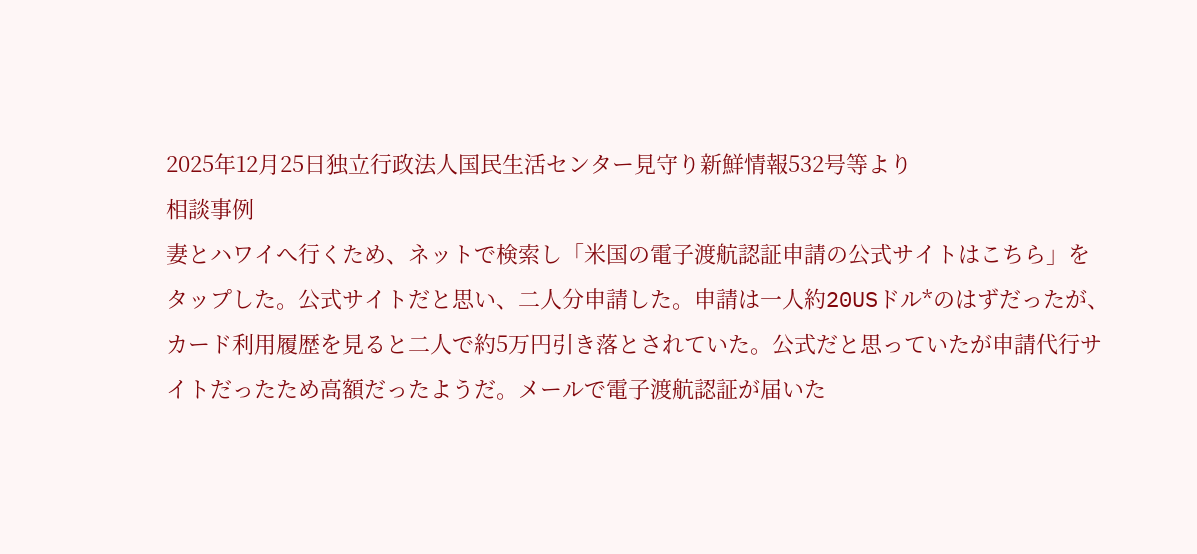2025年12月25日独立行政法人国民生活センター見守り新鮮情報532号等より
相談事例
妻とハワイへ行くため、ネットで検索し「米国の電子渡航認証申請の公式サイトはこちら」をタップした。公式サイトだと思い、二人分申請した。申請は一人約20USドル*のはずだったが、カード利用履歴を見ると二人で約5万円引き落とされていた。公式だと思っていたが申請代行サイトだったため高額だったようだ。メールで電子渡航認証が届いた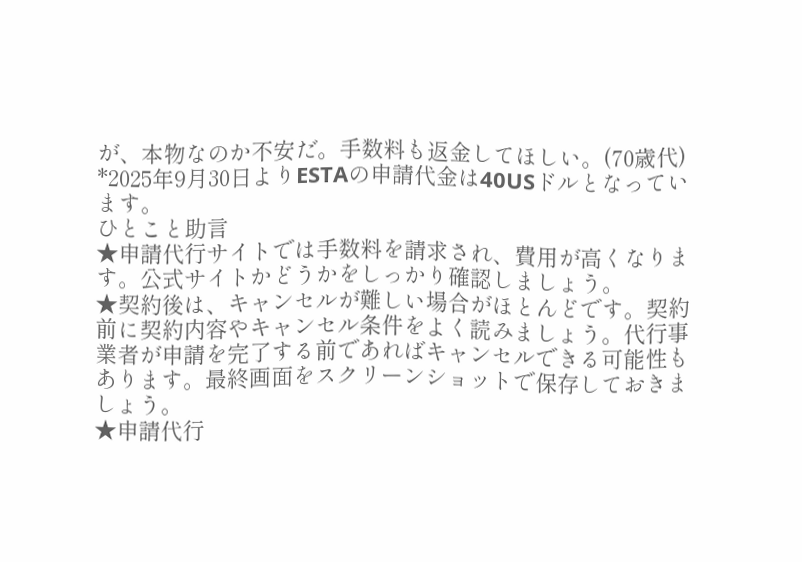が、本物なのか不安だ。手数料も返金してほしい。(70歳代)
*2025年9月30日よりESTAの申請代金は40USドルとなっています。
ひとこと助言
★申請代行サイトでは手数料を請求され、費用が高くなります。公式サイトかどうかをしっかり確認しましょう。
★契約後は、キャンセルが難しい場合がほとんどです。契約前に契約内容やキャンセル条件をよく読みましょう。代行事業者が申請を完了する前であればキャンセルできる可能性もあります。最終画面をスクリーンショットで保存しておきましょう。
★申請代行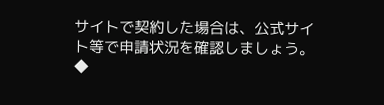サイトで契約した場合は、公式サイト等で申請状況を確認しましょう。
◆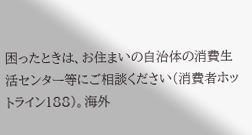困ったときは、お住まいの自治体の消費生活センター等にご相談ください(消費者ホットライン188)。海外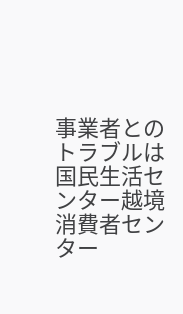事業者とのトラブルは国民生活センター越境消費者センター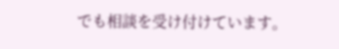でも相談を受け付けています。